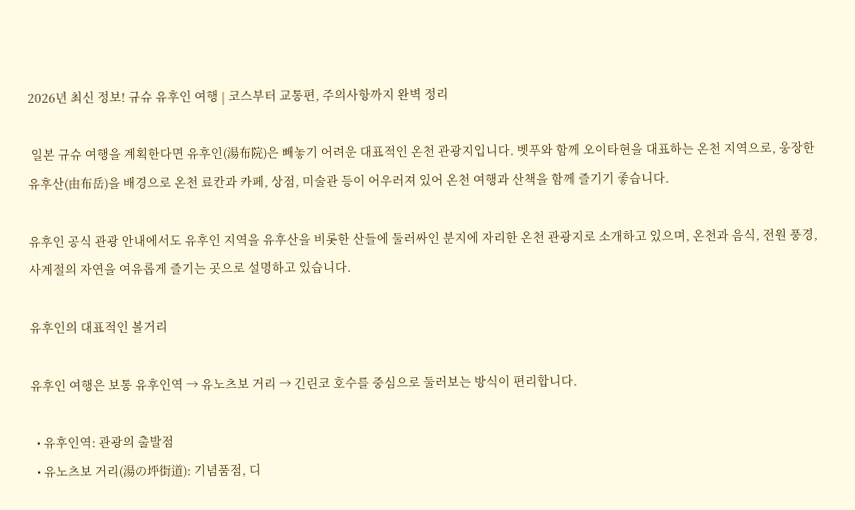2026년 최신 정보! 규슈 유후인 여행 | 코스부터 교통편, 주의사항까지 완벽 정리

 일본 규슈 여행을 계획한다면 유후인(湯布院)은 빼놓기 어려운 대표적인 온천 관광지입니다. 벳푸와 함께 오이타현을 대표하는 온천 지역으로, 웅장한 유후산(由布岳)을 배경으로 온천 료칸과 카페, 상점, 미술관 등이 어우러져 있어 온천 여행과 산책을 함께 즐기기 좋습니다.

유후인 공식 관광 안내에서도 유후인 지역을 유후산을 비롯한 산들에 둘러싸인 분지에 자리한 온천 관광지로 소개하고 있으며, 온천과 음식, 전원 풍경, 사계절의 자연을 여유롭게 즐기는 곳으로 설명하고 있습니다.

유후인의 대표적인 볼거리

유후인 여행은 보통 유후인역 → 유노츠보 거리 → 긴린코 호수를 중심으로 둘러보는 방식이 편리합니다.

  • 유후인역: 관광의 출발점
  • 유노츠보 거리(湯の坪街道): 기념품점, 디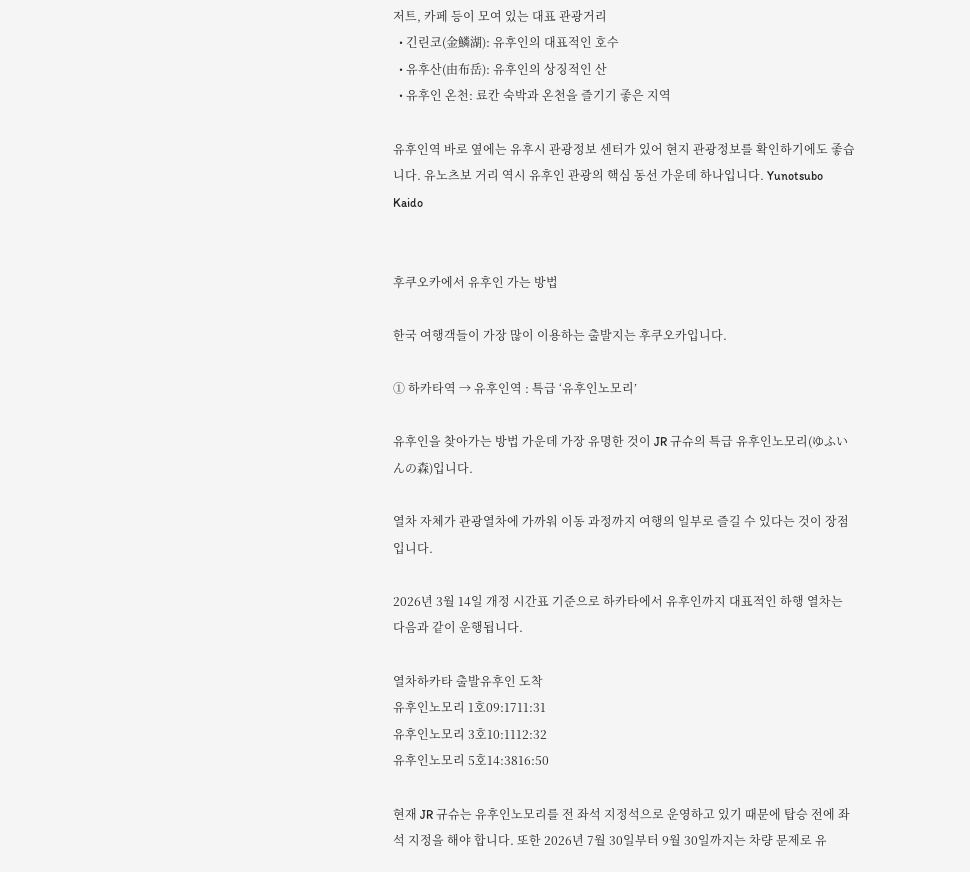저트, 카페 등이 모여 있는 대표 관광거리
  • 긴린코(金鱗湖): 유후인의 대표적인 호수
  • 유후산(由布岳): 유후인의 상징적인 산
  • 유후인 온천: 료칸 숙박과 온천을 즐기기 좋은 지역

유후인역 바로 옆에는 유후시 관광정보 센터가 있어 현지 관광정보를 확인하기에도 좋습니다. 유노츠보 거리 역시 유후인 관광의 핵심 동선 가운데 하나입니다. Yunotsubo Kaido


후쿠오카에서 유후인 가는 방법

한국 여행객들이 가장 많이 이용하는 출발지는 후쿠오카입니다.

① 하카타역 → 유후인역 : 특급 ‘유후인노모리’

유후인을 찾아가는 방법 가운데 가장 유명한 것이 JR 규슈의 특급 유후인노모리(ゆふいんの森)입니다.

열차 자체가 관광열차에 가까워 이동 과정까지 여행의 일부로 즐길 수 있다는 것이 장점입니다.

2026년 3월 14일 개정 시간표 기준으로 하카타에서 유후인까지 대표적인 하행 열차는 다음과 같이 운행됩니다.

열차하카타 출발유후인 도착
유후인노모리 1호09:1711:31
유후인노모리 3호10:1112:32
유후인노모리 5호14:3816:50

현재 JR 규슈는 유후인노모리를 전 좌석 지정석으로 운영하고 있기 때문에 탑승 전에 좌석 지정을 해야 합니다. 또한 2026년 7월 30일부터 9월 30일까지는 차량 문제로 유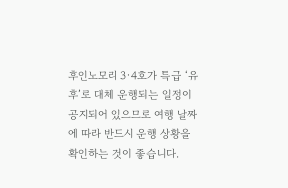후인노모리 3·4호가 특급 ‘유후’로 대체 운행되는 일정이 공지되어 있으므로 여행 날짜에 따라 반드시 운행 상황을 확인하는 것이 좋습니다.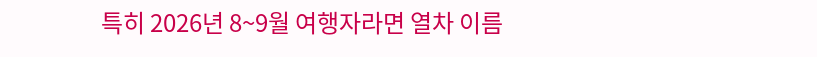특히 2026년 8~9월 여행자라면 열차 이름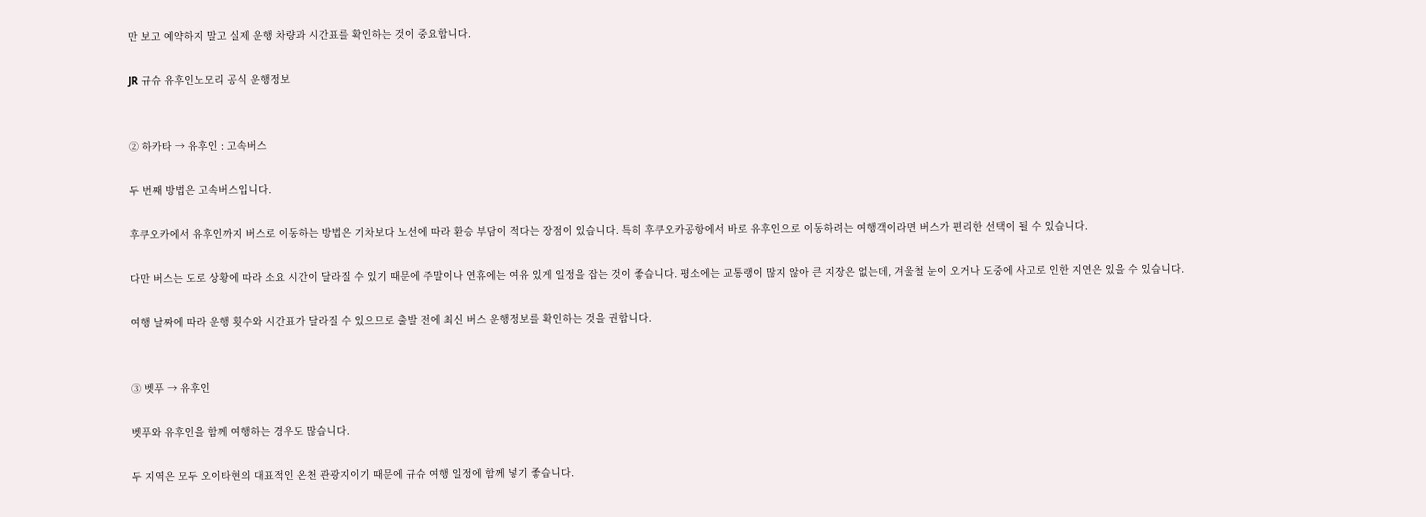만 보고 예약하지 말고 실제 운행 차량과 시간표를 확인하는 것이 중요합니다.

JR 규슈 유후인노모리 공식 운행정보


② 하카타 → 유후인 : 고속버스

두 번째 방법은 고속버스입니다.

후쿠오카에서 유후인까지 버스로 이동하는 방법은 기차보다 노선에 따라 환승 부담이 적다는 장점이 있습니다. 특히 후쿠오카공항에서 바로 유후인으로 이동하려는 여행객이라면 버스가 편리한 선택이 될 수 있습니다.

다만 버스는 도로 상황에 따라 소요 시간이 달라질 수 있기 때문에 주말이나 연휴에는 여유 있게 일정을 잡는 것이 좋습니다. 평소에는 교통랭이 많지 않아 큰 지장은 없는데, 겨울철 눈이 오거나 도중에 사고로 인한 지연은 있을 수 있습니다.

여행 날짜에 따라 운행 횟수와 시간표가 달라질 수 있으므로 출발 전에 최신 버스 운행정보를 확인하는 것을 권합니다.


③ 벳푸 → 유후인

벳푸와 유후인을 함께 여행하는 경우도 많습니다.

두 지역은 모두 오이타현의 대표적인 온천 관광지이기 때문에 규슈 여행 일정에 함께 넣기 좋습니다.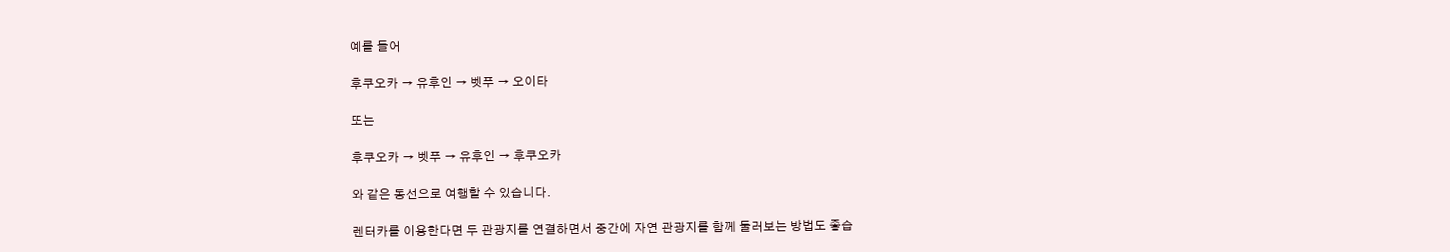예를 들어

후쿠오카 → 유후인 → 벳푸 → 오이타

또는

후쿠오카 → 벳푸 → 유후인 → 후쿠오카

와 같은 동선으로 여행할 수 있습니다.

렌터카를 이용한다면 두 관광지를 연결하면서 중간에 자연 관광지를 함께 둘러보는 방법도 좋습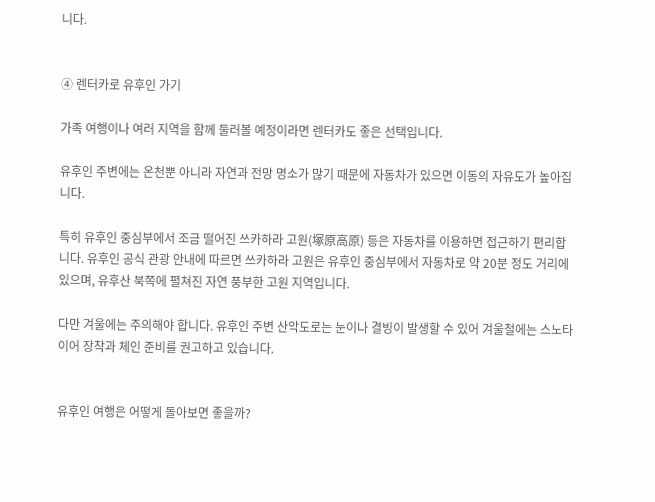니다.


④ 렌터카로 유후인 가기

가족 여행이나 여러 지역을 함께 둘러볼 예정이라면 렌터카도 좋은 선택입니다.

유후인 주변에는 온천뿐 아니라 자연과 전망 명소가 많기 때문에 자동차가 있으면 이동의 자유도가 높아집니다.

특히 유후인 중심부에서 조금 떨어진 쓰카하라 고원(塚原高原) 등은 자동차를 이용하면 접근하기 편리합니다. 유후인 공식 관광 안내에 따르면 쓰카하라 고원은 유후인 중심부에서 자동차로 약 20분 정도 거리에 있으며, 유후산 북쪽에 펼쳐진 자연 풍부한 고원 지역입니다.

다만 겨울에는 주의해야 합니다. 유후인 주변 산악도로는 눈이나 결빙이 발생할 수 있어 겨울철에는 스노타이어 장착과 체인 준비를 권고하고 있습니다.


유후인 여행은 어떻게 돌아보면 좋을까?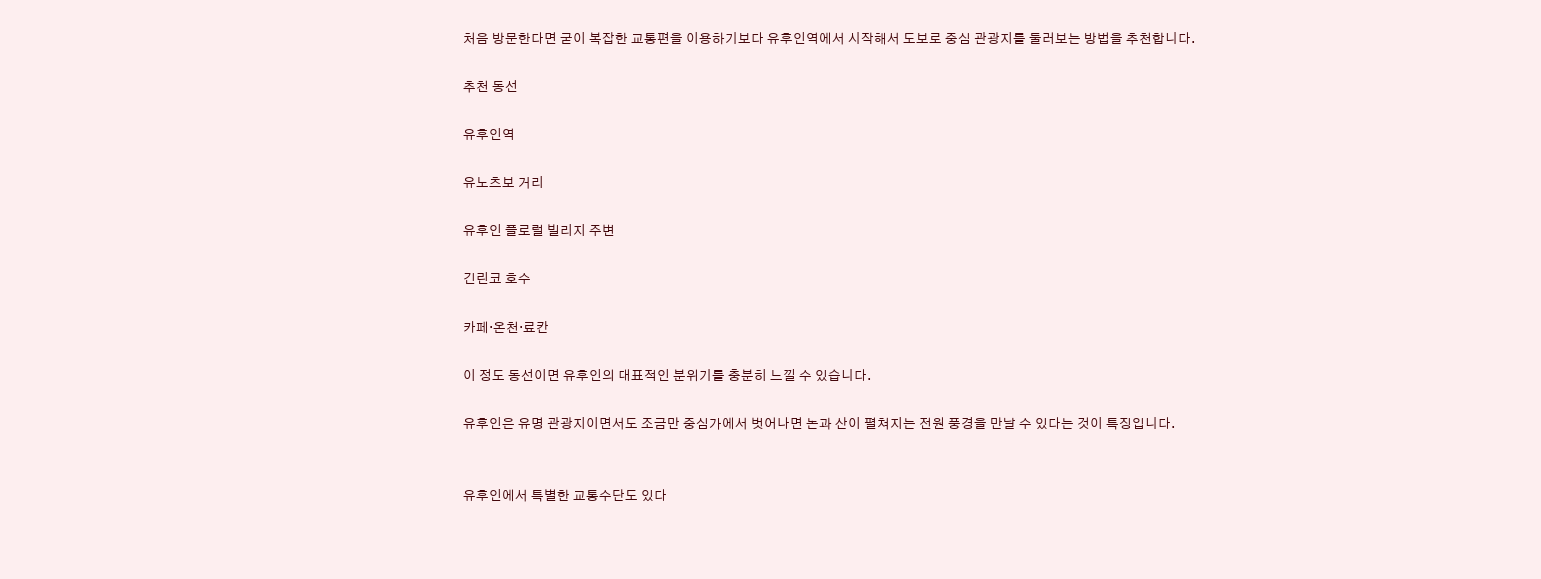처음 방문한다면 굳이 복잡한 교통편을 이용하기보다 유후인역에서 시작해서 도보로 중심 관광지를 둘러보는 방법을 추천합니다.

추천 동선

유후인역

유노츠보 거리

유후인 플로럴 빌리지 주변

긴린코 호수

카페·온천·료칸

이 정도 동선이면 유후인의 대표적인 분위기를 충분히 느낄 수 있습니다.

유후인은 유명 관광지이면서도 조금만 중심가에서 벗어나면 논과 산이 펼쳐지는 전원 풍경을 만날 수 있다는 것이 특징입니다.


유후인에서 특별한 교통수단도 있다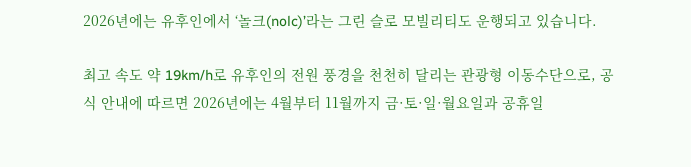2026년에는 유후인에서 ‘놀크(nolc)’라는 그린 슬로 모빌리티도 운행되고 있습니다.

최고 속도 약 19km/h로 유후인의 전원 풍경을 천천히 달리는 관광형 이동수단으로, 공식 안내에 따르면 2026년에는 4월부터 11월까지 금·토·일·월요일과 공휴일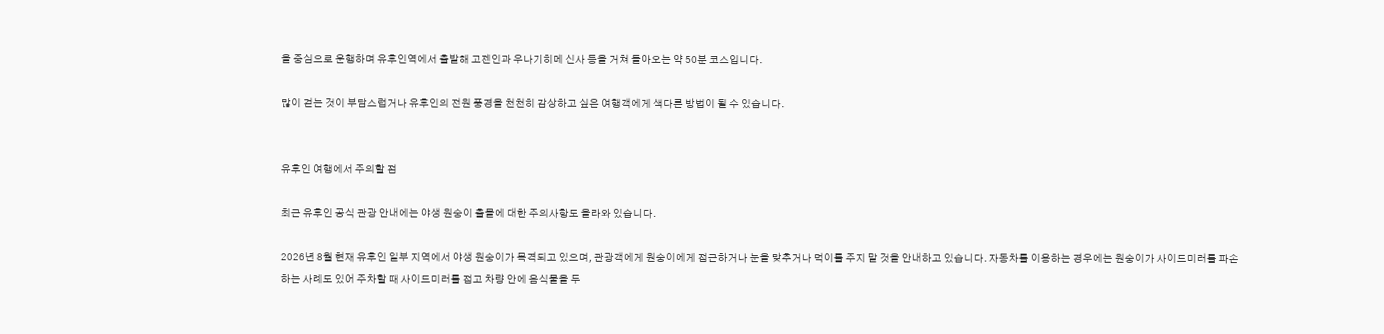을 중심으로 운행하며 유후인역에서 출발해 고젠인과 우나기히메 신사 등을 거쳐 돌아오는 약 50분 코스입니다.

많이 걷는 것이 부담스럽거나 유후인의 전원 풍경을 천천히 감상하고 싶은 여행객에게 색다른 방법이 될 수 있습니다.


유후인 여행에서 주의할 점

최근 유후인 공식 관광 안내에는 야생 원숭이 출몰에 대한 주의사항도 올라와 있습니다.

2026년 8월 현재 유후인 일부 지역에서 야생 원숭이가 목격되고 있으며, 관광객에게 원숭이에게 접근하거나 눈을 맞추거나 먹이를 주지 말 것을 안내하고 있습니다. 자동차를 이용하는 경우에는 원숭이가 사이드미러를 파손하는 사례도 있어 주차할 때 사이드미러를 접고 차량 안에 음식물을 두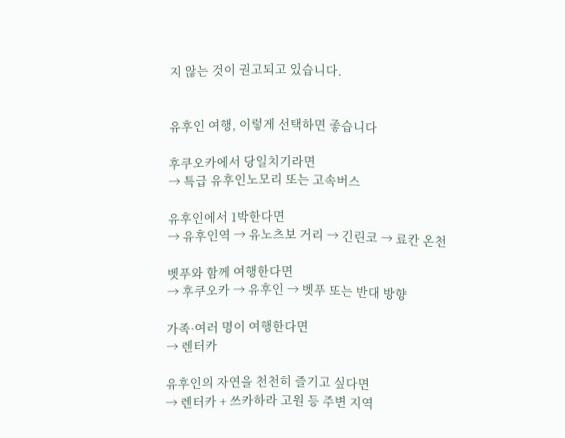지 않는 것이 권고되고 있습니다.


유후인 여행, 이렇게 선택하면 좋습니다

후쿠오카에서 당일치기라면
→ 특급 유후인노모리 또는 고속버스

유후인에서 1박한다면
→ 유후인역 → 유노츠보 거리 → 긴린코 → 료칸 온천

벳푸와 함께 여행한다면
→ 후쿠오카 → 유후인 → 벳푸 또는 반대 방향

가족·여러 명이 여행한다면
→ 렌터카

유후인의 자연을 천천히 즐기고 싶다면
→ 렌터카 + 쓰카하라 고원 등 주변 지역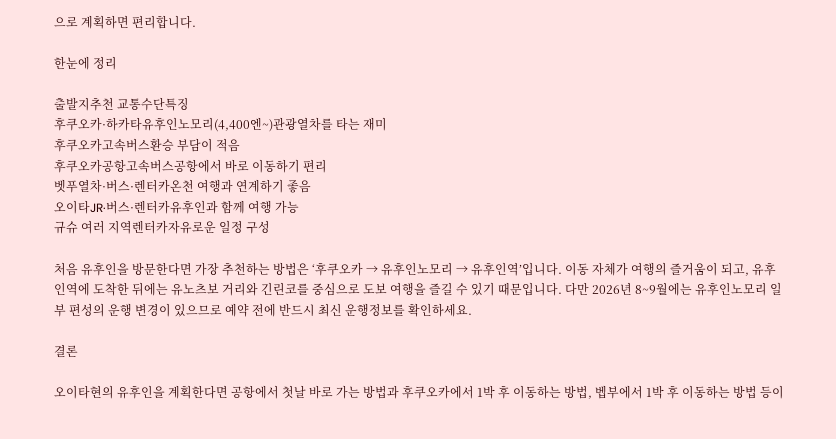으로 계획하면 편리합니다.

한눈에 정리

출발지추천 교통수단특징
후쿠오카·하카타유후인노모리(4,400엔~)관광열차를 타는 재미
후쿠오카고속버스환승 부담이 적음
후쿠오카공항고속버스공항에서 바로 이동하기 편리
벳푸열차·버스·렌터카온천 여행과 연계하기 좋음
오이타JR·버스·렌터카유후인과 함께 여행 가능
규슈 여러 지역렌터카자유로운 일정 구성

처음 유후인을 방문한다면 가장 추천하는 방법은 ‘후쿠오카 → 유후인노모리 → 유후인역’입니다. 이동 자체가 여행의 즐거움이 되고, 유후인역에 도착한 뒤에는 유노츠보 거리와 긴린코를 중심으로 도보 여행을 즐길 수 있기 때문입니다. 다만 2026년 8~9월에는 유후인노모리 일부 편성의 운행 변경이 있으므로 예약 전에 반드시 최신 운행정보를 확인하세요.

결론

오이타현의 유후인을 계획한다면 공항에서 첫날 바로 가는 방법과 후쿠오카에서 1박 후 이동하는 방법, 벱부에서 1박 후 이동하는 방법 등이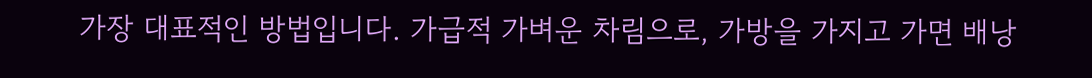가장 대표적인 방법입니다. 가급적 가벼운 차림으로, 가방을 가지고 가면 배낭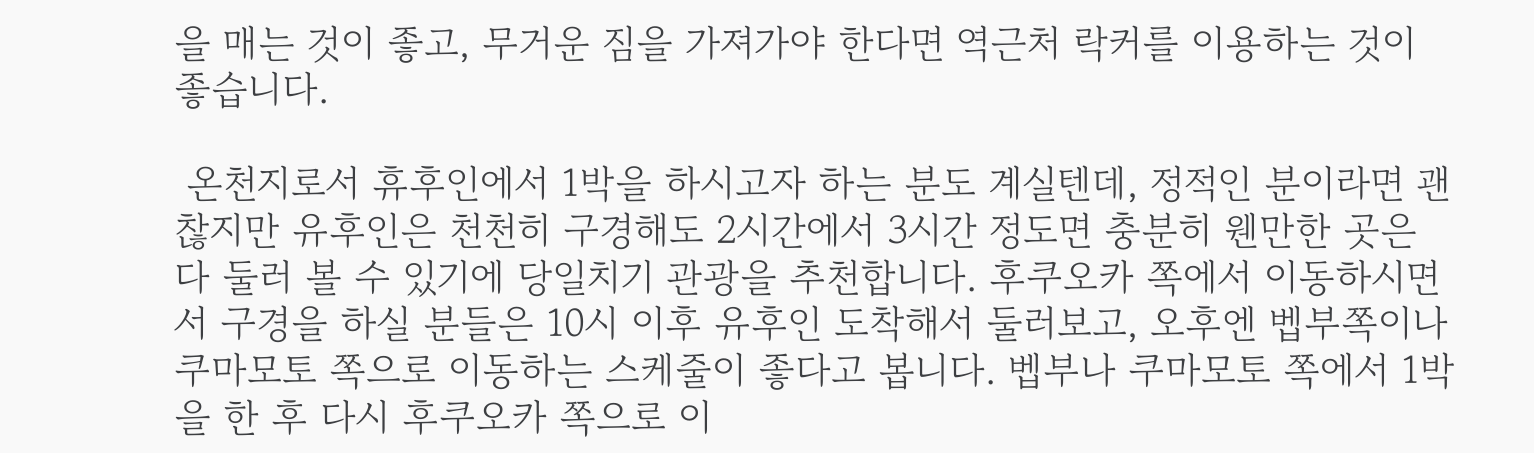을 매는 것이 좋고, 무거운 짐을 가져가야 한다면 역근처 락커를 이용하는 것이 좋습니다.

 온천지로서 휴후인에서 1박을 하시고자 하는 분도 계실텐데, 정적인 분이라면 괜찮지만 유후인은 천천히 구경해도 2시간에서 3시간 정도면 충분히 웬만한 곳은 다 둘러 볼 수 있기에 당일치기 관광을 추천합니다. 후쿠오카 쪽에서 이동하시면서 구경을 하실 분들은 10시 이후 유후인 도착해서 둘러보고, 오후엔 벱부쪽이나 쿠마모토 쪽으로 이동하는 스케줄이 좋다고 봅니다. 벱부나 쿠마모토 쪽에서 1박을 한 후 다시 후쿠오카 쪽으로 이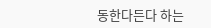동한다든다 하는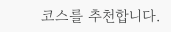코스를 추천합니다.